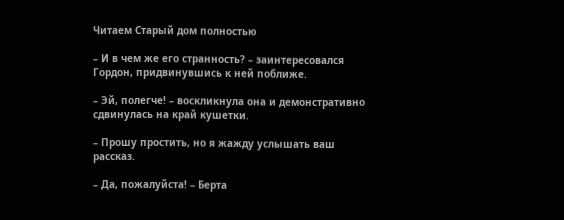Читаем Старый дом полностью

– И в чем же его странность? – заинтересовался Гордон, придвинувшись к ней поближе.

– Эй, полегче! – воскликнула она и демонстративно сдвинулась на край кушетки.

– Прошу простить, но я жажду услышать ваш рассказ.

– Да, пожалуйста! – Берта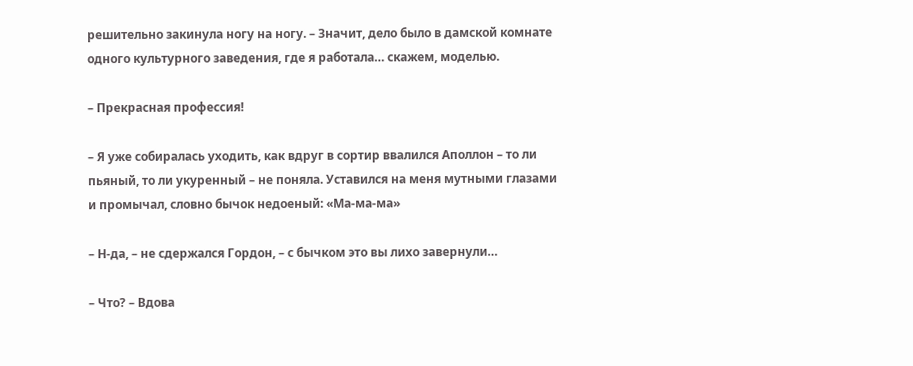решительно закинула ногу на ногу. – Значит, дело было в дамской комнате одного культурного заведения, где я работала… скажем, моделью.

– Прекрасная профессия!

– Я уже собиралась уходить, как вдруг в сортир ввалился Аполлон – то ли пьяный, то ли укуренный – не поняла. Уставился на меня мутными глазами и промычал, словно бычок недоеный: «Ма-ма-ма»

– Н-да, – не сдержался Гордон, – с бычком это вы лихо завернули…

– Что? – Вдова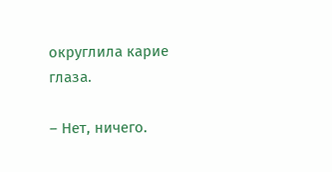округлила карие глаза.

– Нет, ничего.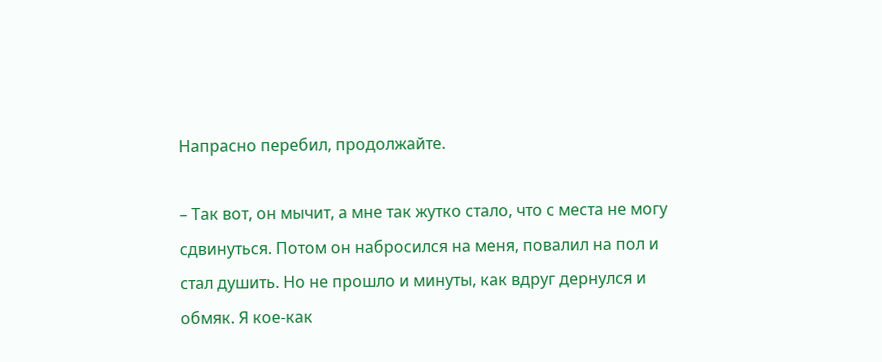Напрасно перебил, продолжайте.

– Так вот, он мычит, а мне так жутко стало, что с места не могу сдвинуться. Потом он набросился на меня, повалил на пол и стал душить. Но не прошло и минуты, как вдруг дернулся и обмяк. Я кое-как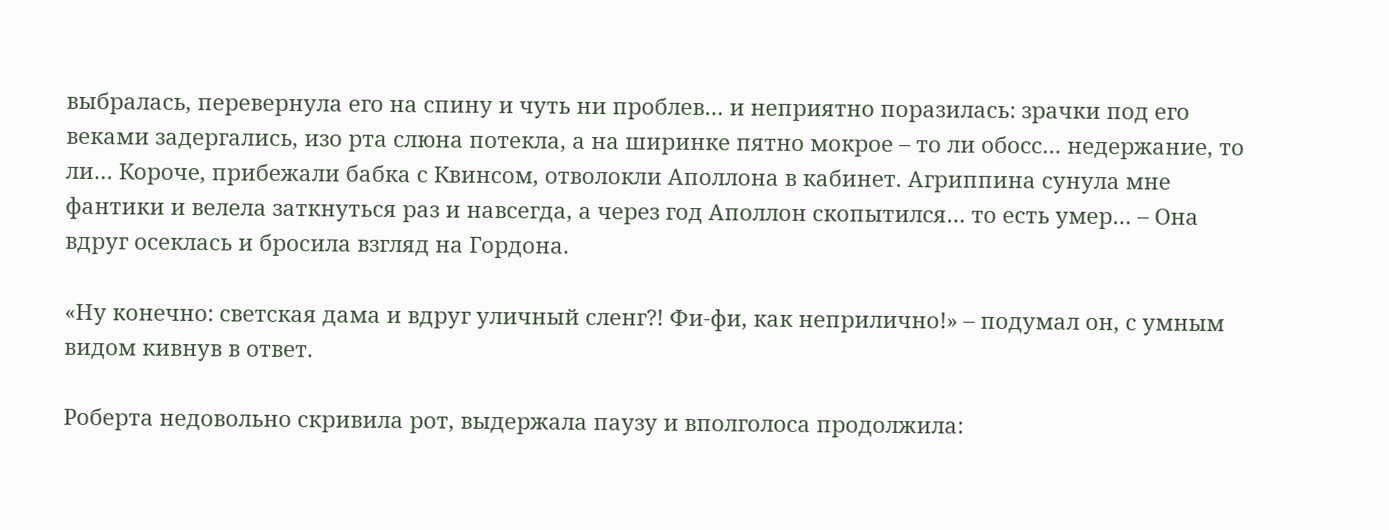выбралась, перевернула его на спину и чуть ни проблев… и неприятно поразилась: зрачки под его веками задергались, изо рта слюна потекла, а на ширинке пятно мокрое – то ли обосс… недержание, то ли… Короче, прибежали бабка с Квинсом, отволокли Аполлона в кабинет. Агриппина сунула мне фантики и велела заткнуться раз и навсегда, а через год Аполлон скопытился… то есть умер… – Она вдруг осеклась и бросила взгляд на Гордона.

«Ну конечно: светская дама и вдруг уличный сленг?! Фи-фи, как неприлично!» – подумал он, с умным видом кивнув в ответ.

Роберта недовольно скривила рот, выдержала паузу и вполголоса продолжила: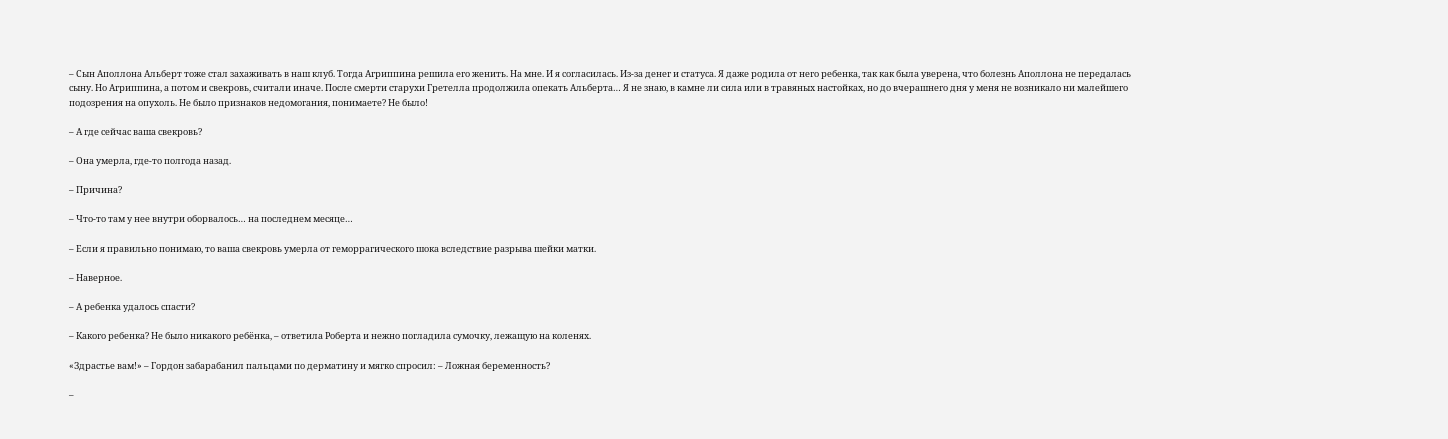– Сын Аполлона Альберт тоже стал захаживать в наш клуб. Тогда Агриппина решила его женить. На мне. И я согласилась. Из-за денег и статуса. Я даже родила от него ребенка, так как была уверена, что болезнь Аполлона не передалась сыну. Но Агриппина, а потом и свекровь, считали иначе. После смерти старухи Гретелла продолжила опекать Альберта… Я не знаю, в камне ли сила или в травяных настойках, но до вчерашнего дня у меня не возникало ни малейшего подозрения на опухоль. Не было признаков недомогания, понимаете? Не было!

– А где сейчас ваша свекровь?

– Она умерла, где-то полгода назад.

– Причина?

– Что-то там у нее внутри оборвалось… на последнем месяце…

– Если я правильно понимаю, то ваша свекровь умерла от геморрагического шока вследствие разрыва шейки матки.

– Наверное.

– А ребенка удалось спасти?

– Какого ребенка? Не было никакого ребёнка, – ответила Роберта и нежно погладила сумочку, лежащую на коленях.

«Здрастье вам!» – Гордон забарабанил пальцами по дерматину и мягко спросил: – Ложная беременность?

–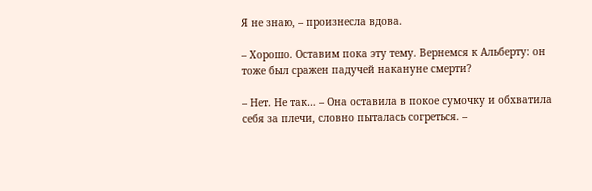Я не знаю, – произнесла вдова.

– Хорошо. Оставим пока эту тему. Вернемся к Альберту: он тоже был сражен падучей накануне смерти?

– Нет. Не так… – Она оставила в покое сумочку и обхватила себя за плечи, словно пыталась согреться. –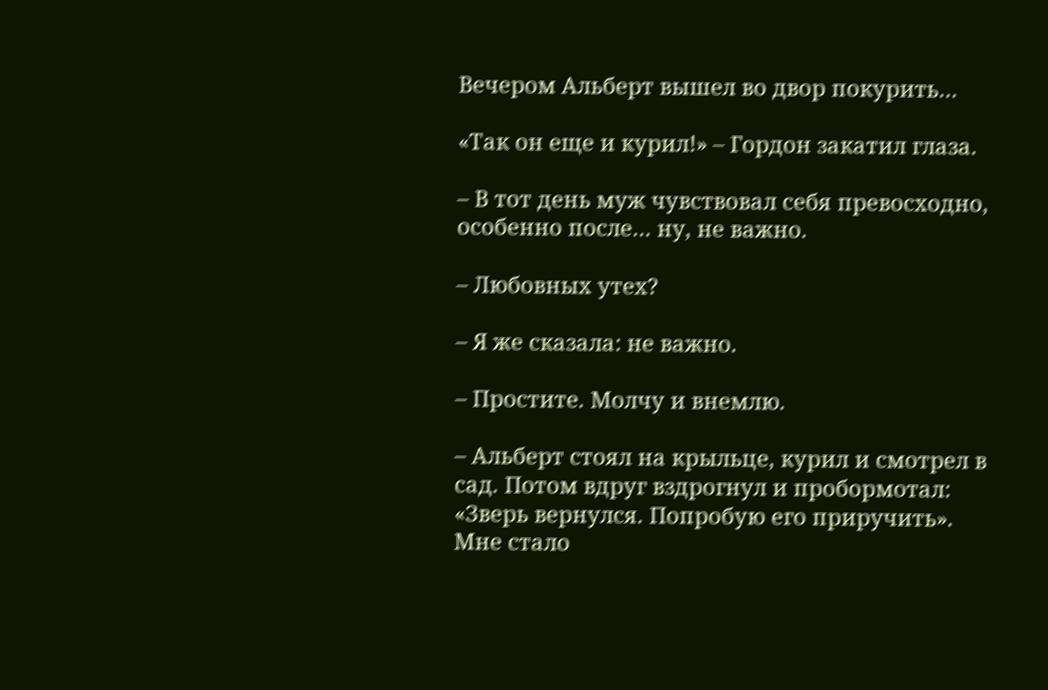Вечером Альберт вышел во двор покурить…

«Так он еще и курил!» – Гордон закатил глаза.

– В тот день муж чувствовал себя превосходно, особенно после… ну, не важно.

– Любовных утех?

– Я же сказала: не важно.

– Простите. Молчу и внемлю.

– Альберт стоял на крыльце, курил и смотрел в сад. Потом вдруг вздрогнул и пробормотал: «Зверь вернулся. Попробую его приручить». Мне стало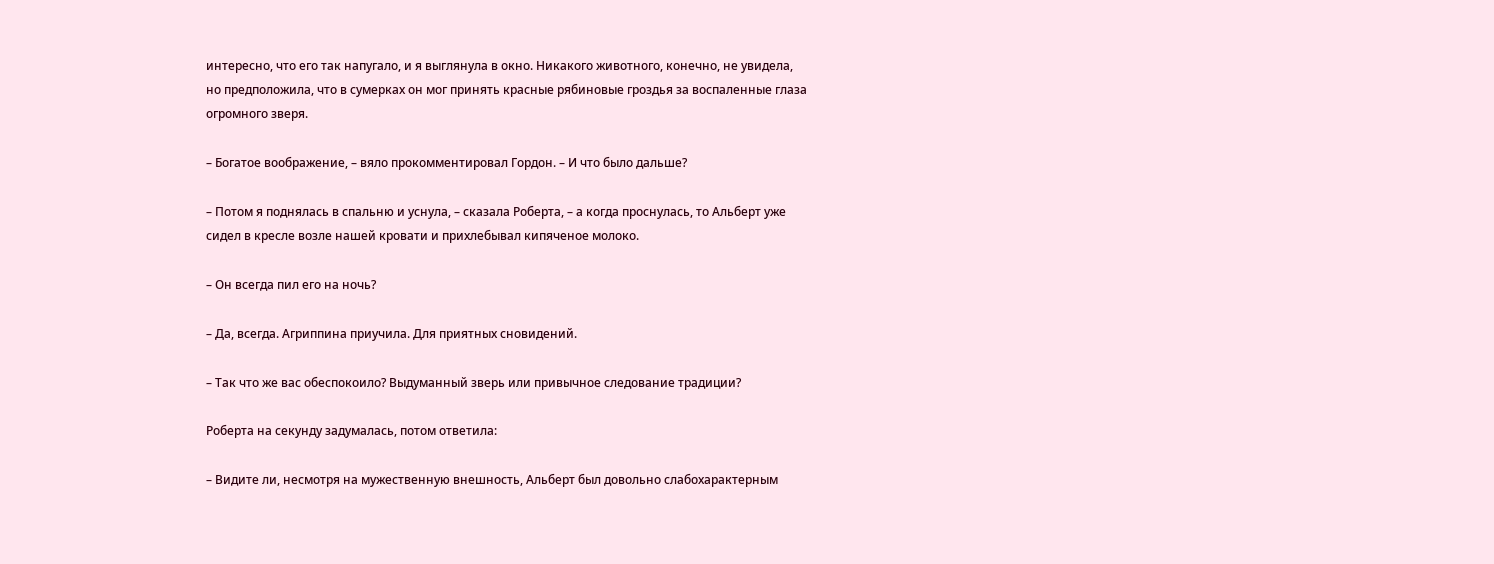интересно, что его так напугало, и я выглянула в окно. Никакого животного, конечно, не увидела, но предположила, что в сумерках он мог принять красные рябиновые гроздья за воспаленные глаза огромного зверя.

– Богатое воображение, – вяло прокомментировал Гордон. – И что было дальше?

– Потом я поднялась в спальню и уснула, – сказала Роберта, – а когда проснулась, то Альберт уже сидел в кресле возле нашей кровати и прихлебывал кипяченое молоко.

– Он всегда пил его на ночь?

– Да, всегда. Агриппина приучила. Для приятных сновидений.

– Так что же вас обеспокоило? Выдуманный зверь или привычное следование традиции?

Роберта на секунду задумалась, потом ответила:

– Видите ли, несмотря на мужественную внешность, Альберт был довольно слабохарактерным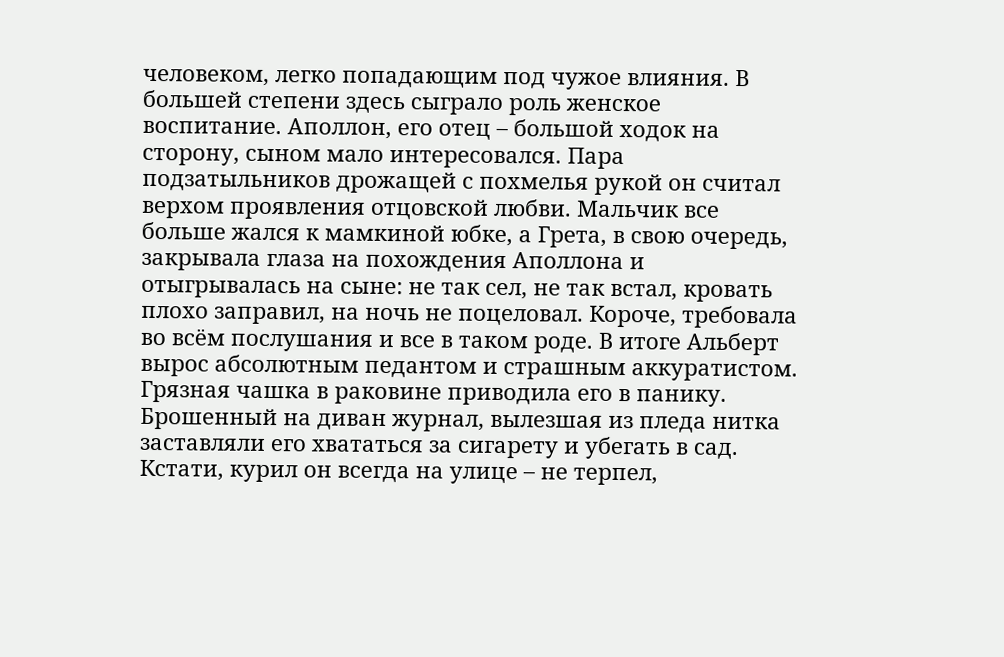человеком, легко попадающим под чужое влияния. В большей степени здесь сыграло роль женское воспитание. Аполлон, его отец – большой ходок на сторону, сыном мало интересовался. Пара подзатыльников дрожащей с похмелья рукой он считал верхом проявления отцовской любви. Мальчик все больше жался к мамкиной юбке, а Грета, в свою очередь, закрывала глаза на похождения Аполлона и отыгрывалась на сыне: не так сел, не так встал, кровать плохо заправил, на ночь не поцеловал. Короче, требовала во всём послушания и все в таком роде. В итоге Альберт вырос абсолютным педантом и страшным аккуратистом. Грязная чашка в раковине приводила его в панику. Брошенный на диван журнал, вылезшая из пледа нитка заставляли его хвататься за сигарету и убегать в сад. Кстати, курил он всегда на улице – не терпел,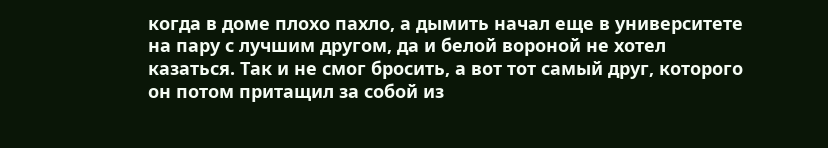когда в доме плохо пахло, а дымить начал еще в университете на пару с лучшим другом, да и белой вороной не хотел казаться. Так и не смог бросить, а вот тот самый друг, которого он потом притащил за собой из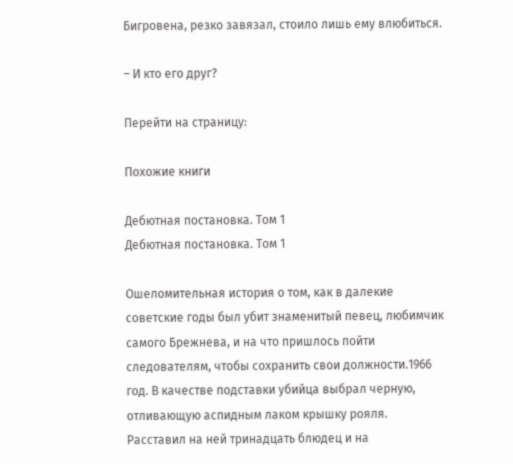Бигровена, резко завязал, стоило лишь ему влюбиться.

– И кто его друг?

Перейти на страницу:

Похожие книги

Дебютная постановка. Том 1
Дебютная постановка. Том 1

Ошеломительная история о том, как в далекие советские годы был убит знаменитый певец, любимчик самого Брежнева, и на что пришлось пойти следователям, чтобы сохранить свои должности.1966 год. В качестве подставки убийца выбрал черную, отливающую аспидным лаком крышку рояля. Расставил на ней тринадцать блюдец и на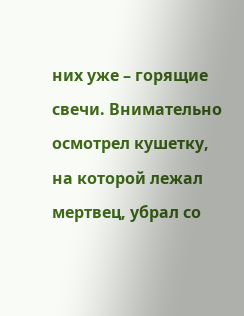них уже – горящие свечи. Внимательно осмотрел кушетку, на которой лежал мертвец, убрал со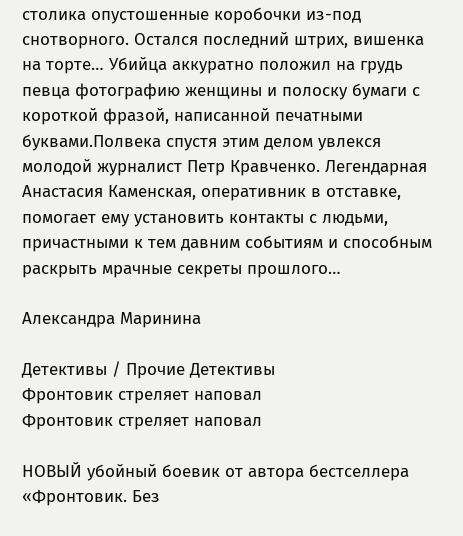столика опустошенные коробочки из-под снотворного. Остался последний штрих, вишенка на торте… Убийца аккуратно положил на грудь певца фотографию женщины и полоску бумаги с короткой фразой, написанной печатными буквами.Полвека спустя этим делом увлекся молодой журналист Петр Кравченко. Легендарная Анастасия Каменская, оперативник в отставке, помогает ему установить контакты с людьми, причастными к тем давним событиям и способным раскрыть мрачные секреты прошлого…

Александра Маринина

Детективы / Прочие Детективы
Фронтовик стреляет наповал
Фронтовик стреляет наповал

НОВЫЙ убойный боевик от автора бестселлера «Фронтовик. Без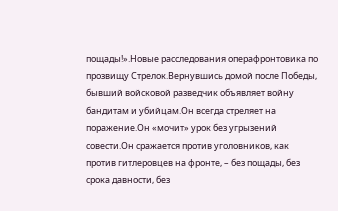пощады!».Новые расследования операфронтовика по прозвищу Стрелок.Вернувшись домой после Победы, бывший войсковой разведчик объявляет войну бандитам и убийцам.Он всегда стреляет на поражение.Он «мочит» урок без угрызений совести.Он сражается против уголовников, как против гитлеровцев на фронте, – без пощады, без срока давности, без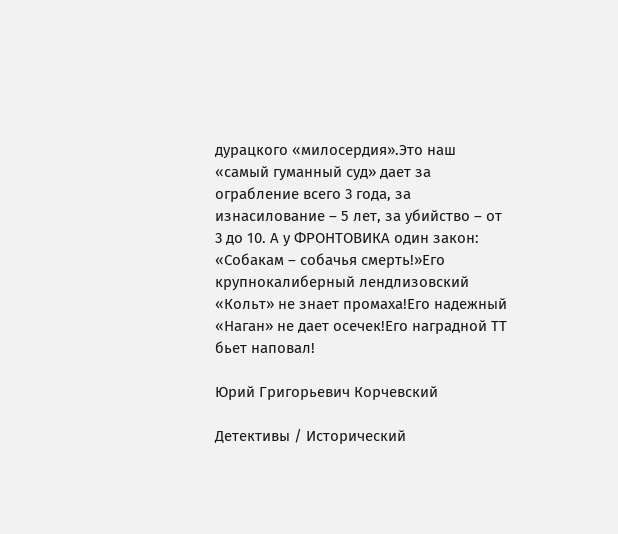дурацкого «милосердия».Это наш «самый гуманный суд» дает за ограбление всего 3 года, за изнасилование – 5 лет, за убийство – от 3 до 10. А у ФРОНТОВИКА один закон: «Собакам – собачья смерть!»Его крупнокалиберный лендлизовский «Кольт» не знает промаха!Его надежный «Наган» не дает осечек!Его наградной ТТ бьет наповал!

Юрий Григорьевич Корчевский

Детективы / Исторический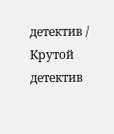детектив / Крутой детектив